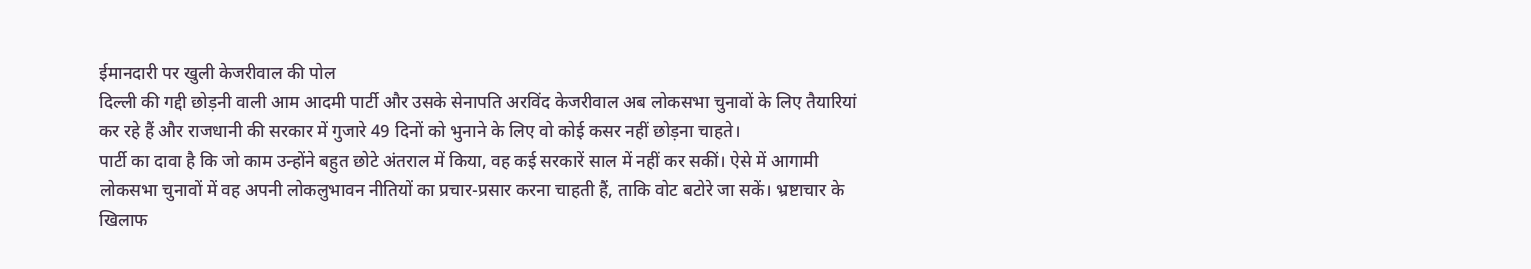ईमानदारी पर खुली केजरीवाल की पोल
दिल्ली की गद्दी छोड़नी वाली आम आदमी पार्टी और उसके सेनापति अरविंद केजरीवाल अब लोकसभा चुनावों के लिए तैयारियां कर रहे हैं और राजधानी की सरकार में गुजारे 49 दिनों को भुनाने के लिए वो कोई कसर नहीं छोड़ना चाहते।
पार्टी का दावा है कि जो काम उन्होंने बहुत छोटे अंतराल में किया, वह कई सरकारें साल में नहीं कर सकीं। ऐसे में आगामी लोकसभा चुनावों में वह अपनी लोकलुभावन नीतियों का प्रचार-प्रसार करना चाहती हैं, ताकि वोट बटोरे जा सकें। भ्रष्टाचार के खिलाफ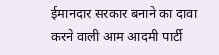ईमानदार सरकार बनाने का दावा करने वाली आम आदमी पार्टी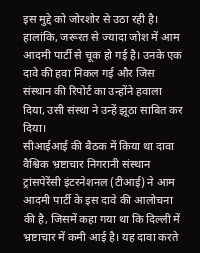इस मुद्दे को जोरशोर से उठा रही है।
हालांकि, जरूरत से ज्यादा जोश में आम आदमी पार्टी से चूक हो गई है। उनके एक दावे की हवा निकल गई और जिस संस्थान की रिपोर्ट का उन्होंने हवाला दिया, उसी संस्था ने उन्हें झूठा साबित कर दिया।
सीआईआई की बैठक में किया था दावा
वैश्विक भ्रष्टाचार निगरानी संस्थान ट्रांसपेरेंसी इंटरनेशनल (टीआई) ने आम आदमी पार्टी के इस दावे की आलोचना की है, जिसमें कहा गया था कि दिल्ली में भ्रष्टाचार में कमी आई है। यह दावा करते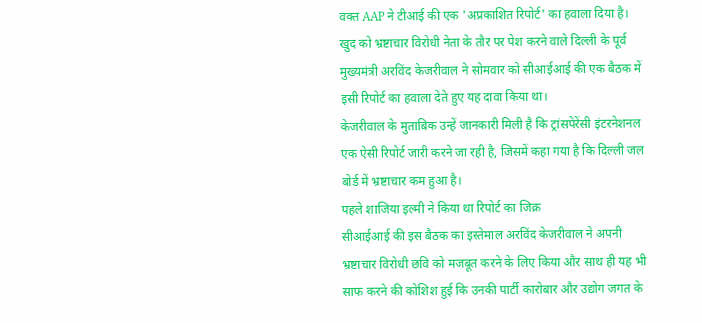वक्त AAP ने टीआई की एक 'अप्रकाशित रिपोर्ट' का हवाला दिया है।
खुद को भ्रष्टाचार विरोधी नेता के तौर पर पेश करने वाले दिल्ली के पूर्व मुख्यमंत्री अरविंद केजरीवाल ने सोमवार को सीआईआई की एक बैठक में इसी रिपोर्ट का हवाला देते हुए यह दावा किया था।
केजरीवाल के मुताबिक उन्हें जानकारी मिली है कि ट्रांसपेरेंसी इंटरनेशनल एक ऐसी रिपोर्ट जारी करने जा रही है, जिसमें कहा गया है कि दिल्ली जल बोर्ड में भ्रष्टाचार कम हुआ है।
पहले शाजिया इल्मी ने किया था रिपोर्ट का जिक्र
सीआईआई की इस बैठक का इस्तेमाल अरविंद केजरीवाल ने अपनी भ्रष्टाचार विरोधी छवि को मजबूत करने के लिए किया और साथ ही यह भी साफ करने की कोशिश हुई कि उनकी पार्टी कारोबार और उद्योग जगत के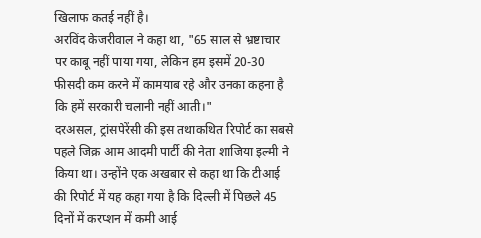खिलाफ कतई नहीं है।
अरविंद केजरीवाल ने कहा था, "65 साल से भ्रष्टाचार पर काबू नहीं पाया गया, लेकिन हम इसमें 20-30 फीसदी कम करने में कामयाब रहे और उनका कहना है कि हमें सरकारी चलानी नहीं आती।"
दरअसल, ट्रांसपेरेंसी की इस तथाकथित रिपोर्ट का सबसे पहले जिक्र आम आदमी पार्टी की नेता शाजिया इल्मी ने किया था। उन्होंने एक अखबार से कहा था कि टीआई की रिपोर्ट में यह कहा गया है कि दिल्ली में पिछले 45 दिनों में करप्शन में कमी आई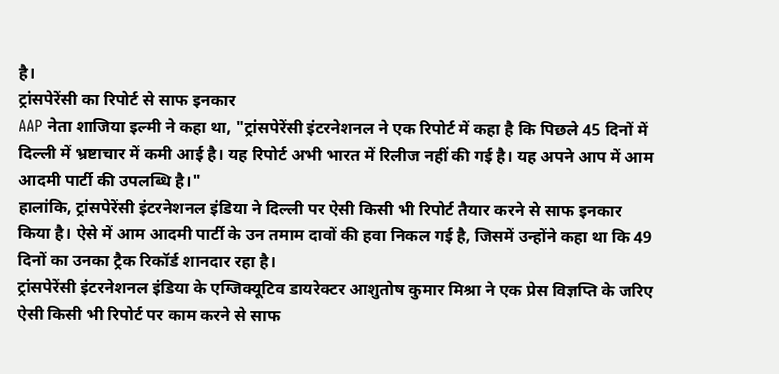है।
ट्रांसपेरेंसी का रिपोर्ट से साफ इनकार
AAP नेता शाजिया इल्मी ने कहा था, "ट्रांसपेरेंसी इंटरनेशनल ने एक रिपोर्ट में कहा है कि पिछले 45 दिनों में दिल्ली में भ्रष्टाचार में कमी आई है। यह रिपोर्ट अभी भारत में रिलीज नहीं की गई है। यह अपने आप में आम आदमी पार्टी की उपलब्धि है।"
हालांकि, ट्रांसपेरेंसी इंटरनेशनल इंडिया ने दिल्ली पर ऐसी किसी भी रिपोर्ट तैयार करने से साफ इनकार किया है। ऐसे में आम आदमी पार्टी के उन तमाम दावों की हवा निकल गई है, जिसमें उन्होंने कहा था कि 49 दिनों का उनका ट्रैक रिकॉर्ड शानदार रहा है।
ट्रांसपेरेंसी इंटरनेशनल इंडिया के एग्जिक्यूटिव डायरेक्टर आशुतोष कुमार मिश्रा ने एक प्रेस विज्ञप्ति के जरिए ऐसी किसी भी रिपोर्ट पर काम करने से साफ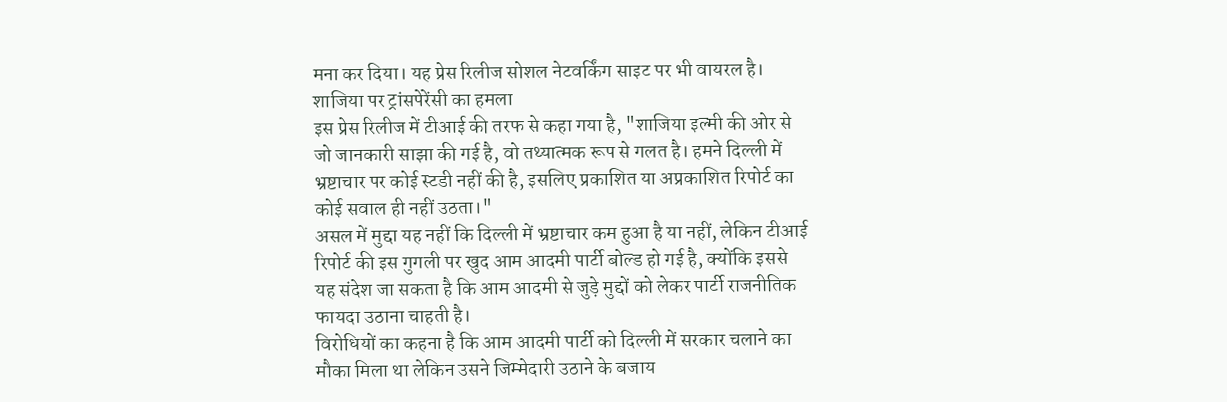मना कर दिया। यह प्रेस रिलीज सोशल नेटवर्किंग साइट पर भी वायरल है।
शाजिया पर ट्रांसपेरेंसी का हमला
इस प्रेस रिलीज में टीआई की तरफ से कहा गया है, "शाजिया इल्मी की ओर से जो जानकारी साझा की गई है, वो तथ्यात्मक रूप से गलत है। हमने दिल्ली में भ्रष्टाचार पर कोई स्टडी नहीं की है, इसलिए प्रकाशित या अप्रकाशित रिपोर्ट का कोई सवाल ही नहीं उठता।"
असल में मुद्दा यह नहीं कि दिल्ली में भ्रष्टाचार कम हुआ है या नहीं, लेकिन टीआई रिपोर्ट की इस गुगली पर खुद आम आदमी पार्टी बोल्ड हो गई है, क्योंकि इससे यह संदेश जा सकता है कि आम आदमी से जुड़े मुद्दों को लेकर पार्टी राजनीतिक फायदा उठाना चाहती है।
विरोधियों का कहना है कि आम आदमी पार्टी को दिल्ली में सरकार चलाने का मौका मिला था लेकिन उसने जिम्मेदारी उठाने के बजाय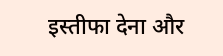इस्तीफा देना और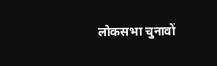लोकसभा चुनावों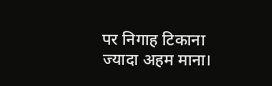पर निगाह टिकाना ज्यादा अहम माना।